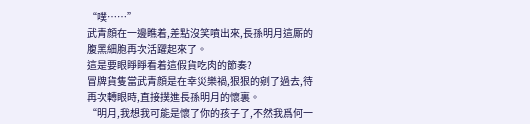“噗……”
武青顔在一邊瞧着,差點沒笑噴出來,長孫明月這厮的腹黑細胞再次活躍起來了。
這是要眼睜睜看着這假貨吃肉的節奏?
冒牌貨隻當武青顔是在幸災樂禍,狠狠的剜了過去,待再次轉眼時,直接撲進長孫明月的懷裏。
“明月,我想我可能是懷了你的孩子了,不然我爲何一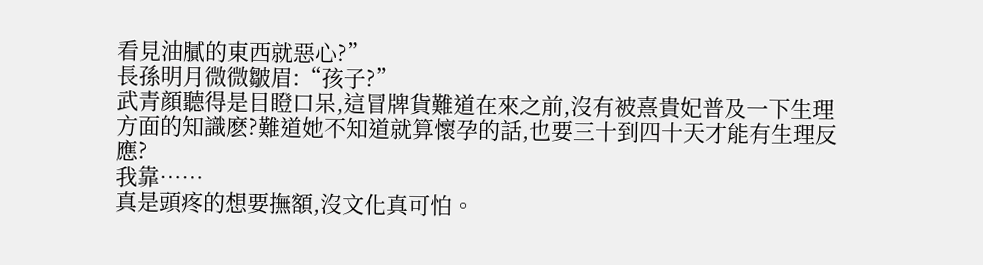看見油膩的東西就惡心?”
長孫明月微微皺眉:“孩子?”
武青顔聽得是目瞪口呆,這冒牌貨難道在來之前,沒有被熹貴妃普及一下生理方面的知識麽?難道她不知道就算懷孕的話,也要三十到四十天才能有生理反應?
我靠……
真是頭疼的想要撫額,沒文化真可怕。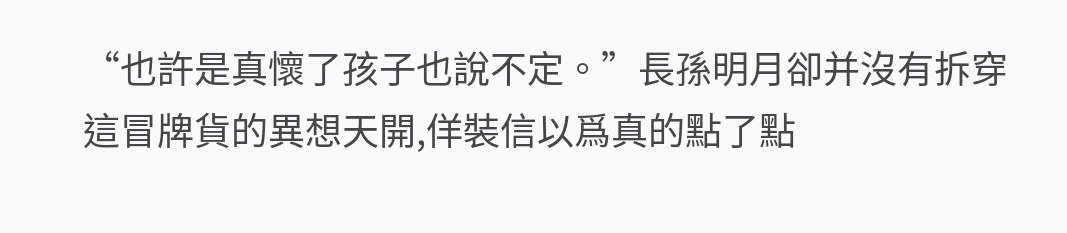“也許是真懷了孩子也說不定。”長孫明月卻并沒有拆穿這冒牌貨的異想天開,佯裝信以爲真的點了點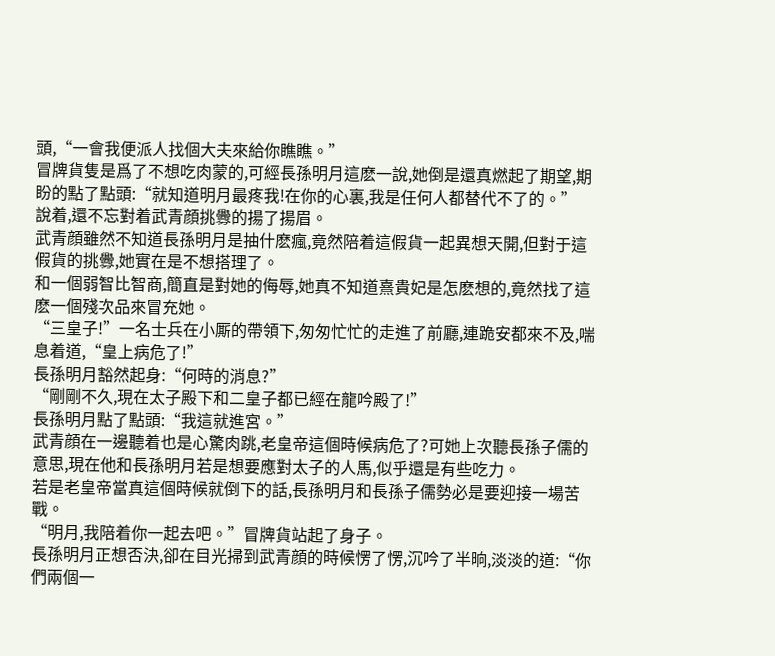頭,“一會我便派人找個大夫來給你瞧瞧。”
冒牌貨隻是爲了不想吃肉蒙的,可經長孫明月這麽一說,她倒是還真燃起了期望,期盼的點了點頭:“就知道明月最疼我!在你的心裏,我是任何人都替代不了的。”
說着,還不忘對着武青顔挑釁的揚了揚眉。
武青顔雖然不知道長孫明月是抽什麽瘋,竟然陪着這假貨一起異想天開,但對于這假貨的挑釁,她實在是不想搭理了。
和一個弱智比智商,簡直是對她的侮辱,她真不知道熹貴妃是怎麽想的,竟然找了這麽一個殘次品來冒充她。
“三皇子!”一名士兵在小厮的帶領下,匆匆忙忙的走進了前廳,連跪安都來不及,喘息着道,“皇上病危了!”
長孫明月豁然起身:“何時的消息?”
“剛剛不久,現在太子殿下和二皇子都已經在龍吟殿了!”
長孫明月點了點頭:“我這就進宮。”
武青顔在一邊聽着也是心驚肉跳,老皇帝這個時候病危了?可她上次聽長孫子儒的意思,現在他和長孫明月若是想要應對太子的人馬,似乎還是有些吃力。
若是老皇帝當真這個時候就倒下的話,長孫明月和長孫子儒勢必是要迎接一場苦戰。
“明月,我陪着你一起去吧。”冒牌貨站起了身子。
長孫明月正想否決,卻在目光掃到武青顔的時候愣了愣,沉吟了半晌,淡淡的道:“你們兩個一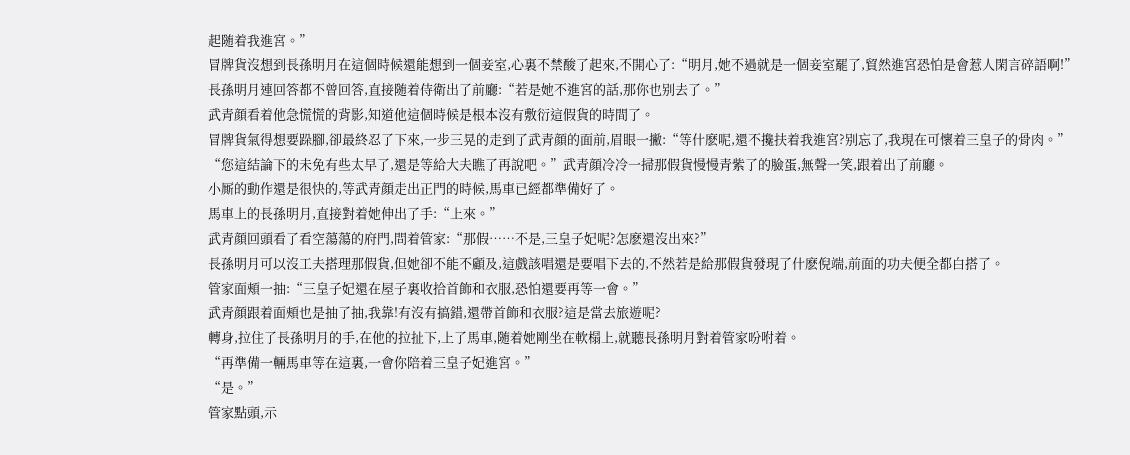起随着我進宮。”
冒牌貨沒想到長孫明月在這個時候還能想到一個妾室,心裏不禁酸了起來,不開心了:“明月,她不過就是一個妾室罷了,貿然進宮恐怕是會惹人閑言碎語啊!”
長孫明月連回答都不曾回答,直接随着侍衛出了前廳:“若是她不進宮的話,那你也别去了。”
武青顔看着他急慌慌的背影,知道他這個時候是根本沒有敷衍這假貨的時間了。
冒牌貨氣得想要跺腳,卻最終忍了下來,一步三晃的走到了武青顔的面前,眉眼一撇:“等什麽呢,還不攙扶着我進宮?别忘了,我現在可懷着三皇子的骨肉。”
“您這結論下的未免有些太早了,還是等給大夫瞧了再說吧。”武青顔冷冷一掃那假貨慢慢青紫了的臉蛋,無聲一笑,跟着出了前廳。
小厮的動作還是很快的,等武青顔走出正門的時候,馬車已經都準備好了。
馬車上的長孫明月,直接對着她伸出了手:“上來。”
武青顔回頭看了看空蕩蕩的府門,問着管家:“那假……不是,三皇子妃呢?怎麽還沒出來?”
長孫明月可以沒工夫搭理那假貨,但她卻不能不顧及,這戲該唱還是要唱下去的,不然若是給那假貨發現了什麽倪端,前面的功夫便全都白搭了。
管家面頰一抽:“三皇子妃還在屋子裏收拾首飾和衣服,恐怕還要再等一會。”
武青顔跟着面頰也是抽了抽,我靠!有沒有搞錯,還帶首飾和衣服?這是當去旅遊呢?
轉身,拉住了長孫明月的手,在他的拉扯下,上了馬車,随着她剛坐在軟榻上,就聽長孫明月對着管家吩咐着。
“再準備一輛馬車等在這裏,一會你陪着三皇子妃進宮。”
“是。”
管家點頭,示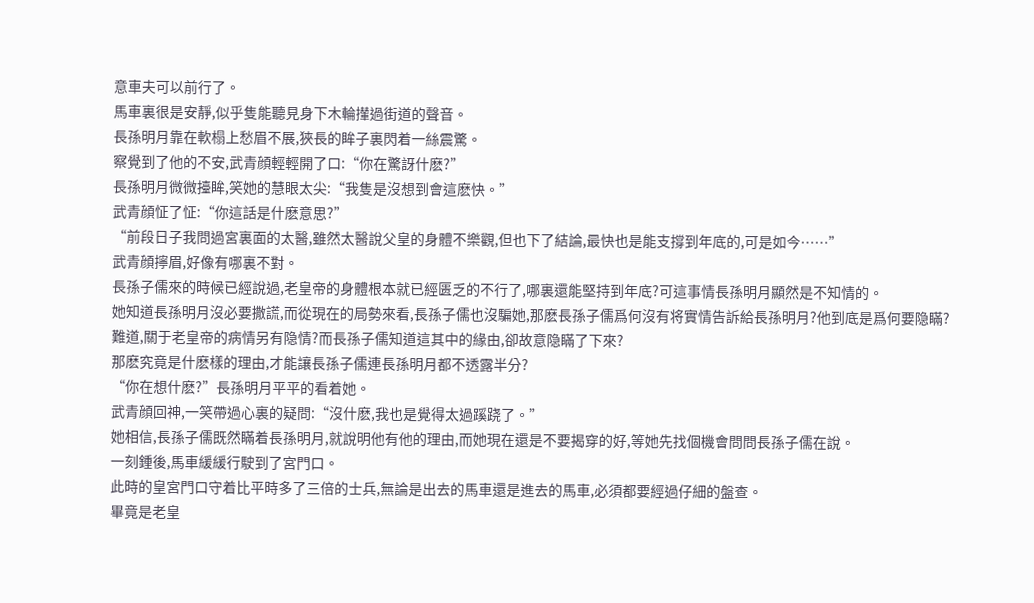意車夫可以前行了。
馬車裏很是安靜,似乎隻能聽見身下木輪攆過街道的聲音。
長孫明月靠在軟榻上愁眉不展,狹長的眸子裏閃着一絲震驚。
察覺到了他的不安,武青顔輕輕開了口:“你在驚訝什麽?”
長孫明月微微擡眸,笑她的慧眼太尖:“我隻是沒想到會這麽快。”
武青顔怔了怔:“你這話是什麽意思?”
“前段日子我問過宮裏面的太醫,雖然太醫說父皇的身體不樂觀,但也下了結論,最快也是能支撐到年底的,可是如今……”
武青顔擰眉,好像有哪裏不對。
長孫子儒來的時候已經說過,老皇帝的身體根本就已經匮乏的不行了,哪裏還能堅持到年底?可這事情長孫明月顯然是不知情的。
她知道長孫明月沒必要撒謊,而從現在的局勢來看,長孫子儒也沒騙她,那麽長孫子儒爲何沒有将實情告訴給長孫明月?他到底是爲何要隐瞞?
難道,關于老皇帝的病情另有隐情?而長孫子儒知道這其中的緣由,卻故意隐瞞了下來?
那麽究竟是什麽樣的理由,才能讓長孫子儒連長孫明月都不透露半分?
“你在想什麽?”長孫明月平平的看着她。
武青顔回神,一笑帶過心裏的疑問:“沒什麽,我也是覺得太過蹊跷了。”
她相信,長孫子儒既然瞞着長孫明月,就說明他有他的理由,而她現在還是不要揭穿的好,等她先找個機會問問長孫子儒在說。
一刻鍾後,馬車緩緩行駛到了宮門口。
此時的皇宮門口守着比平時多了三倍的士兵,無論是出去的馬車還是進去的馬車,必須都要經過仔細的盤查。
畢竟是老皇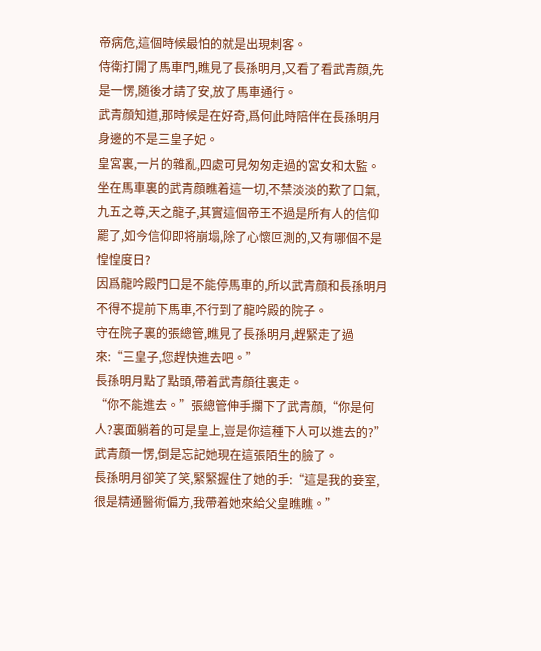帝病危,這個時候最怕的就是出現刺客。
侍衛打開了馬車門,瞧見了長孫明月,又看了看武青顔,先是一愣,随後才請了安,放了馬車通行。
武青顔知道,那時候是在好奇,爲何此時陪伴在長孫明月身邊的不是三皇子妃。
皇宮裏,一片的雜亂,四處可見匆匆走過的宮女和太監。
坐在馬車裏的武青顔瞧着這一切,不禁淡淡的歎了口氣,九五之尊,天之龍子,其實這個帝王不過是所有人的信仰罷了,如今信仰即将崩塌,除了心懷叵測的,又有哪個不是惶惶度日?
因爲龍吟殿門口是不能停馬車的,所以武青顔和長孫明月不得不提前下馬車,不行到了龍吟殿的院子。
守在院子裏的張總管,瞧見了長孫明月,趕緊走了過來:“三皇子,您趕快進去吧。”
長孫明月點了點頭,帶着武青顔往裏走。
“你不能進去。”張總管伸手攔下了武青顔,“你是何人?裏面躺着的可是皇上,豈是你這種下人可以進去的?”
武青顔一愣,倒是忘記她現在這張陌生的臉了。
長孫明月卻笑了笑,緊緊握住了她的手:“這是我的妾室,很是精通醫術偏方,我帶着她來給父皇瞧瞧。”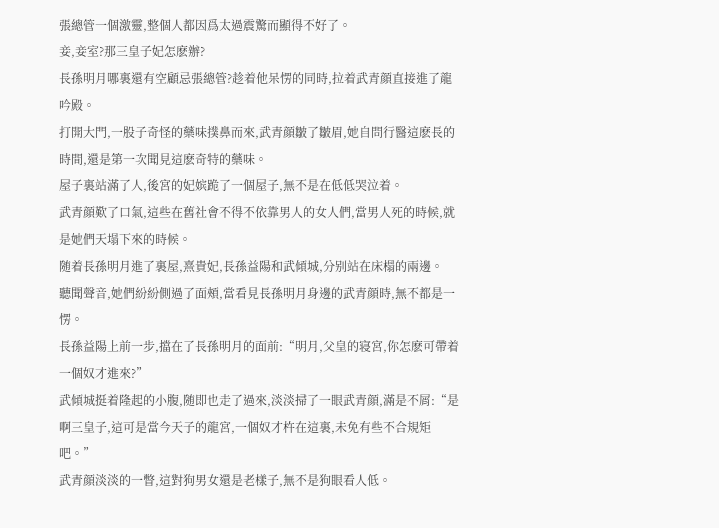張總管一個激靈,整個人都因爲太過震驚而顯得不好了。
妾,妾室?那三皇子妃怎麽辦?
長孫明月哪裏還有空顧忌張總管?趁着他呆愣的同時,拉着武青顔直接進了龍吟殿。
打開大門,一股子奇怪的藥味撲鼻而來,武青顔皺了皺眉,她自問行醫這麽長的時間,還是第一次聞見這麽奇特的藥味。
屋子裏站滿了人,後宮的妃嫔跪了一個屋子,無不是在低低哭泣着。
武青顔歎了口氣,這些在舊社會不得不依靠男人的女人們,當男人死的時候,就是她們天塌下來的時候。
随着長孫明月進了裏屋,熹貴妃,長孫益陽和武傾城,分别站在床榻的兩邊。
聽聞聲音,她們紛紛側過了面頰,當看見長孫明月身邊的武青顔時,無不都是一愣。
長孫益陽上前一步,擋在了長孫明月的面前:“明月,父皇的寝宮,你怎麽可帶着一個奴才進來?”
武傾城挺着隆起的小腹,随即也走了過來,淡淡掃了一眼武青顔,滿是不屑:“是啊三皇子,這可是當今天子的龍宮,一個奴才杵在這裏,未免有些不合規矩吧。”
武青顔淡淡的一瞥,這對狗男女還是老樣子,無不是狗眼看人低。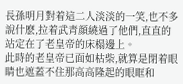長孫明月對着這二人淡淡的一笑,也不多說什麽,拉着武青顔繞過了他們,直直的站定在了老皇帝的床榻邊上。
此時的老皇帝已面如枯柴,就算是閉着眼睛也遮蓋不住那高高隆起的眼眶和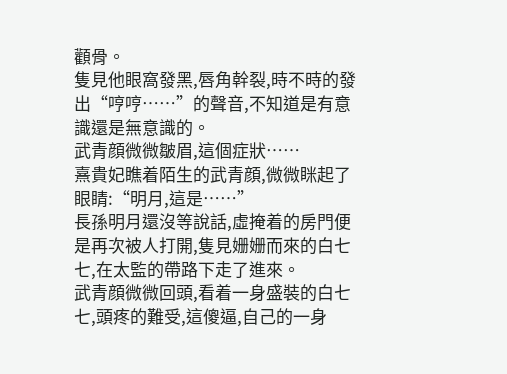顴骨。
隻見他眼窩發黑,唇角幹裂,時不時的發出“哼哼……”的聲音,不知道是有意識還是無意識的。
武青顔微微皺眉,這個症狀……
熹貴妃瞧着陌生的武青顔,微微眯起了眼睛:“明月,這是……”
長孫明月還沒等說話,虛掩着的房門便是再次被人打開,隻見姗姗而來的白七七,在太監的帶路下走了進來。
武青顔微微回頭,看着一身盛裝的白七七,頭疼的難受,這傻逼,自己的一身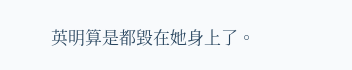英明算是都毀在她身上了。